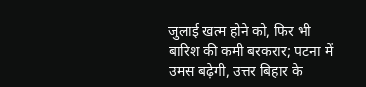जुलाई खत्म होने को, फिर भी बारिश की कमी बरकरार; पटना में उमस बढ़ेगी, उत्तर बिहार के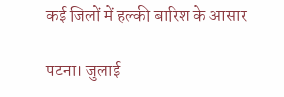कई जिलों में हल्की बारिश के आसार

पटना। जुलाई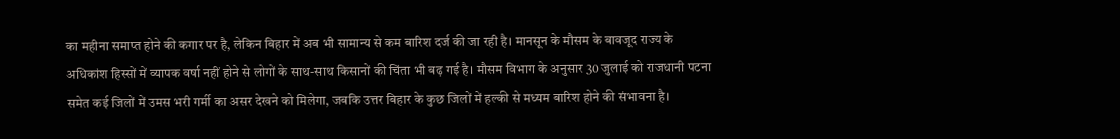का महीना समाप्त होने की कगार पर है, लेकिन बिहार में अब भी सामान्य से कम बारिश दर्ज की जा रही है। मानसून के मौसम के बावजूद राज्य के अधिकांश हिस्सों में व्यापक वर्षा नहीं होने से लोगों के साथ-साथ किसानों की चिंता भी बढ़ गई है। मौसम विभाग के अनुसार 30 जुलाई को राजधानी पटना समेत कई जिलों में उमस भरी गर्मी का असर देखने को मिलेगा, जबकि उत्तर बिहार के कुछ जिलों में हल्की से मध्यम बारिश होने की संभावना है।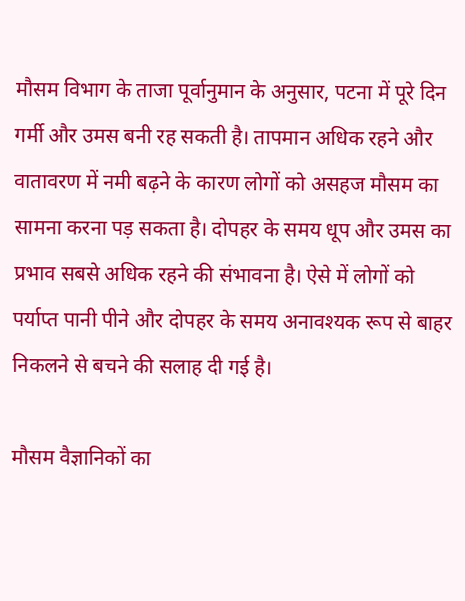मौसम विभाग के ताजा पूर्वानुमान के अनुसार, पटना में पूरे दिन गर्मी और उमस बनी रह सकती है। तापमान अधिक रहने और वातावरण में नमी बढ़ने के कारण लोगों को असहज मौसम का सामना करना पड़ सकता है। दोपहर के समय धूप और उमस का प्रभाव सबसे अधिक रहने की संभावना है। ऐसे में लोगों को पर्याप्त पानी पीने और दोपहर के समय अनावश्यक रूप से बाहर निकलने से बचने की सलाह दी गई है।

मौसम वैज्ञानिकों का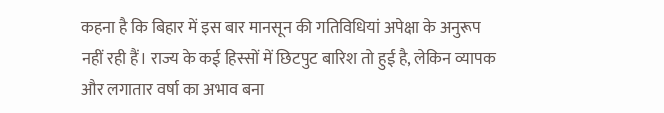कहना है कि बिहार में इस बार मानसून की गतिविधियां अपेक्षा के अनुरूप नहीं रही हैं। राज्य के कई हिस्सों में छिटपुट बारिश तो हुई है, लेकिन व्यापक और लगातार वर्षा का अभाव बना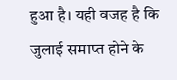हुआ है। यही वजह है कि जुलाई समाप्त होने के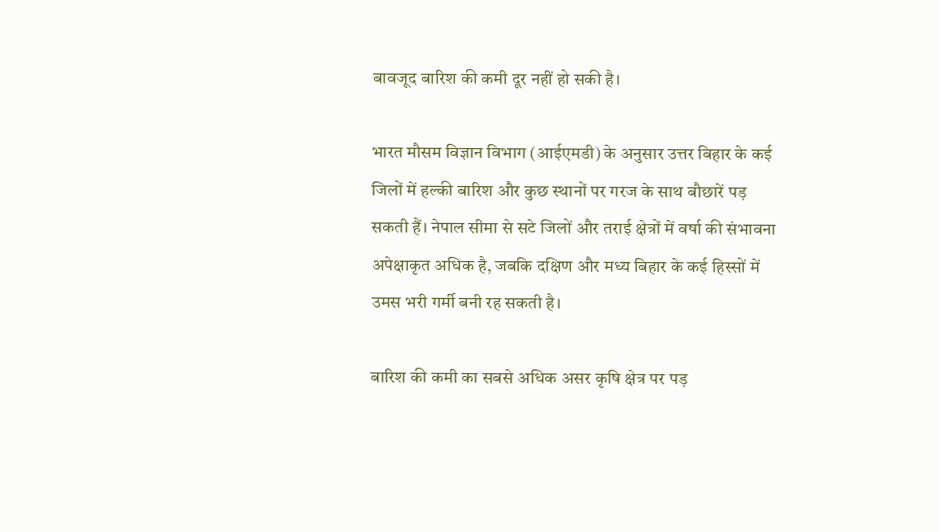बावजूद बारिश की कमी दूर नहीं हो सकी है।

भारत मौसम विज्ञान विभाग (आईएमडी) के अनुसार उत्तर बिहार के कई जिलों में हल्की बारिश और कुछ स्थानों पर गरज के साथ बौछारें पड़ सकती हैं। नेपाल सीमा से सटे जिलों और तराई क्षेत्रों में वर्षा की संभावना अपेक्षाकृत अधिक है, जबकि दक्षिण और मध्य बिहार के कई हिस्सों में उमस भरी गर्मी बनी रह सकती है।

बारिश की कमी का सबसे अधिक असर कृषि क्षेत्र पर पड़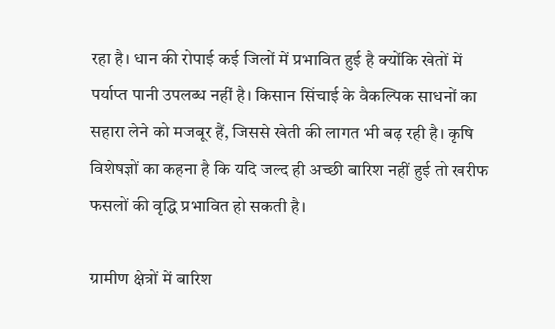रहा है। धान की रोपाई कई जिलों में प्रभावित हुई है क्योंकि खेतों में पर्याप्त पानी उपलब्ध नहीं है। किसान सिंचाई के वैकल्पिक साधनों का सहारा लेने को मजबूर हैं, जिससे खेती की लागत भी बढ़ रही है। कृषि विशेषज्ञों का कहना है कि यदि जल्द ही अच्छी बारिश नहीं हुई तो खरीफ फसलों की वृद्धि प्रभावित हो सकती है।

ग्रामीण क्षेत्रों में बारिश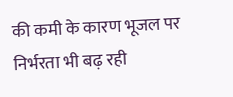की कमी के कारण भूजल पर निर्भरता भी बढ़ रही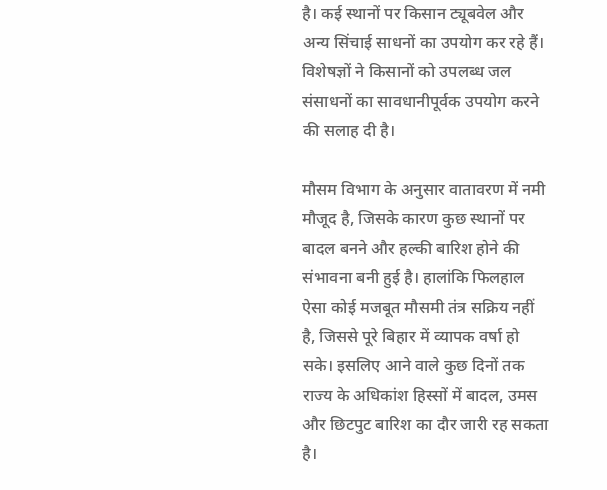है। कई स्थानों पर किसान ट्यूबवेल और अन्य सिंचाई साधनों का उपयोग कर रहे हैं। विशेषज्ञों ने किसानों को उपलब्ध जल संसाधनों का सावधानीपूर्वक उपयोग करने की सलाह दी है।

मौसम विभाग के अनुसार वातावरण में नमी मौजूद है, जिसके कारण कुछ स्थानों पर बादल बनने और हल्की बारिश होने की संभावना बनी हुई है। हालांकि फिलहाल ऐसा कोई मजबूत मौसमी तंत्र सक्रिय नहीं है, जिससे पूरे बिहार में व्यापक वर्षा हो सके। इसलिए आने वाले कुछ दिनों तक राज्य के अधिकांश हिस्सों में बादल, उमस और छिटपुट बारिश का दौर जारी रह सकता है।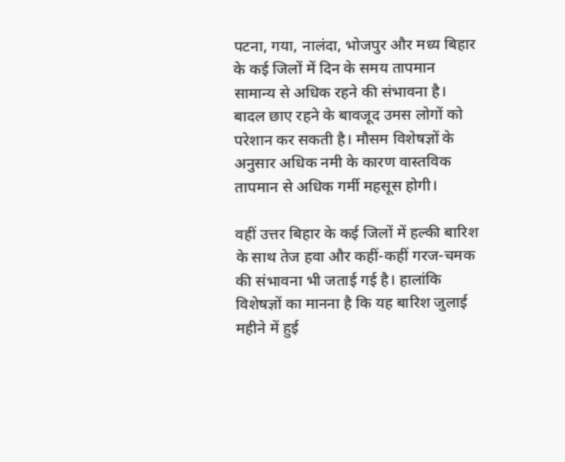पटना, गया, नालंदा, भोजपुर और मध्य बिहार के कई जिलों में दिन के समय तापमान सामान्य से अधिक रहने की संभावना है। बादल छाए रहने के बावजूद उमस लोगों को परेशान कर सकती है। मौसम विशेषज्ञों के अनुसार अधिक नमी के कारण वास्तविक तापमान से अधिक गर्मी महसूस होगी।

वहीं उत्तर बिहार के कई जिलों में हल्की बारिश के साथ तेज हवा और कहीं-कहीं गरज-चमक की संभावना भी जताई गई है। हालांकि विशेषज्ञों का मानना है कि यह बारिश जुलाई महीने में हुई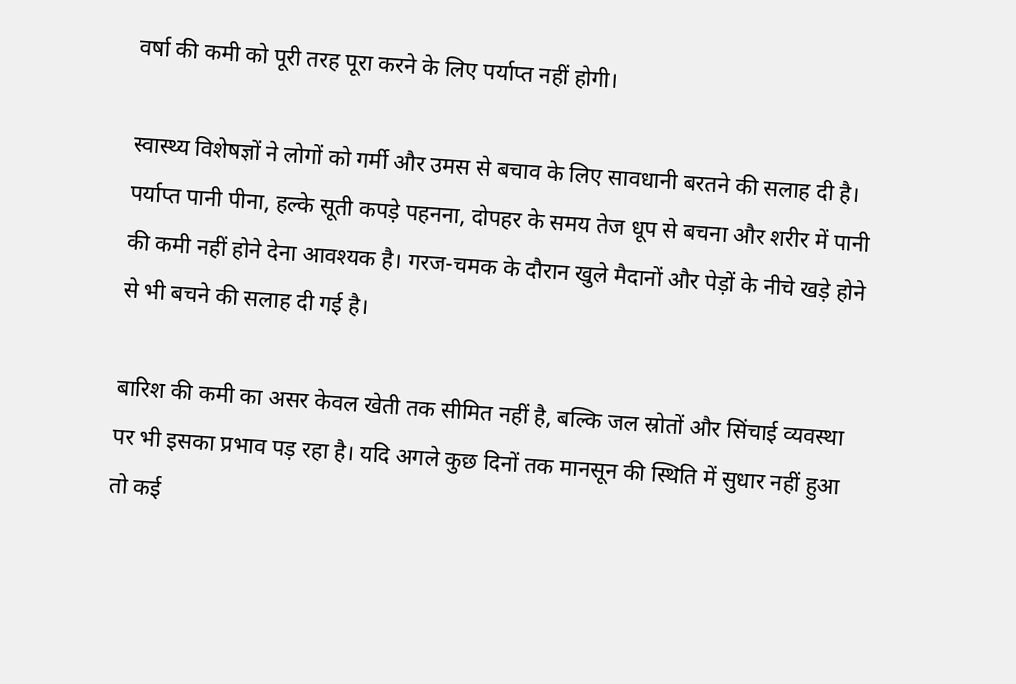वर्षा की कमी को पूरी तरह पूरा करने के लिए पर्याप्त नहीं होगी।

स्वास्थ्य विशेषज्ञों ने लोगों को गर्मी और उमस से बचाव के लिए सावधानी बरतने की सलाह दी है। पर्याप्त पानी पीना, हल्के सूती कपड़े पहनना, दोपहर के समय तेज धूप से बचना और शरीर में पानी की कमी नहीं होने देना आवश्यक है। गरज-चमक के दौरान खुले मैदानों और पेड़ों के नीचे खड़े होने से भी बचने की सलाह दी गई है।

बारिश की कमी का असर केवल खेती तक सीमित नहीं है, बल्कि जल स्रोतों और सिंचाई व्यवस्था पर भी इसका प्रभाव पड़ रहा है। यदि अगले कुछ दिनों तक मानसून की स्थिति में सुधार नहीं हुआ तो कई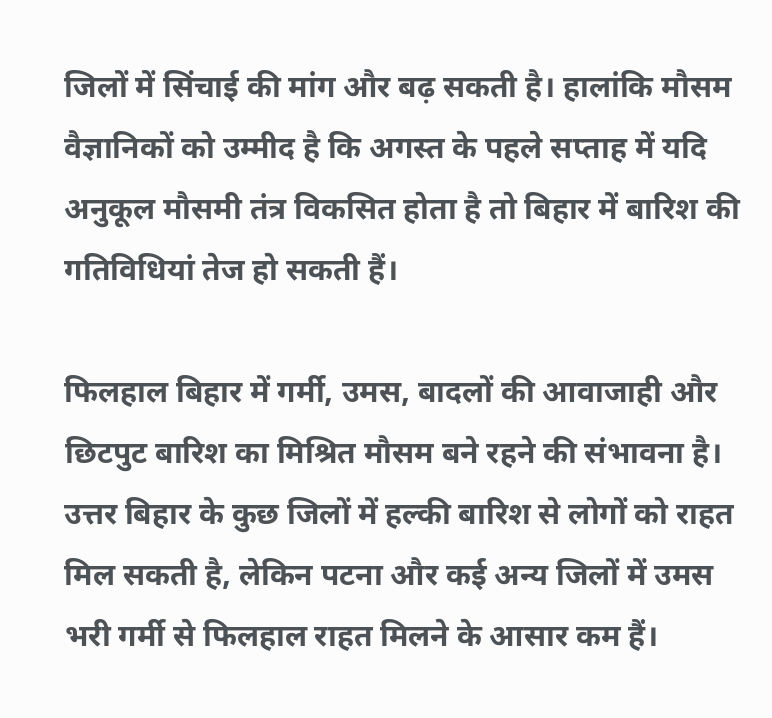जिलों में सिंचाई की मांग और बढ़ सकती है। हालांकि मौसम वैज्ञानिकों को उम्मीद है कि अगस्त के पहले सप्ताह में यदि अनुकूल मौसमी तंत्र विकसित होता है तो बिहार में बारिश की गतिविधियां तेज हो सकती हैं।

फिलहाल बिहार में गर्मी, उमस, बादलों की आवाजाही और छिटपुट बारिश का मिश्रित मौसम बने रहने की संभावना है। उत्तर बिहार के कुछ जिलों में हल्की बारिश से लोगों को राहत मिल सकती है, लेकिन पटना और कई अन्य जिलों में उमस भरी गर्मी से फिलहाल राहत मिलने के आसार कम हैं।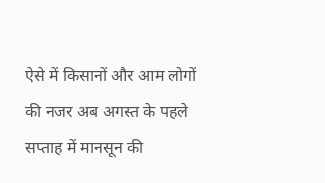ऐसे में किसानों और आम लोगों की नजर अब अगस्त के पहले सप्ताह में मानसून की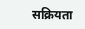सक्रियता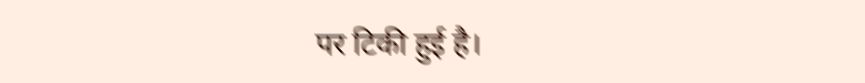पर टिकी हुई है।